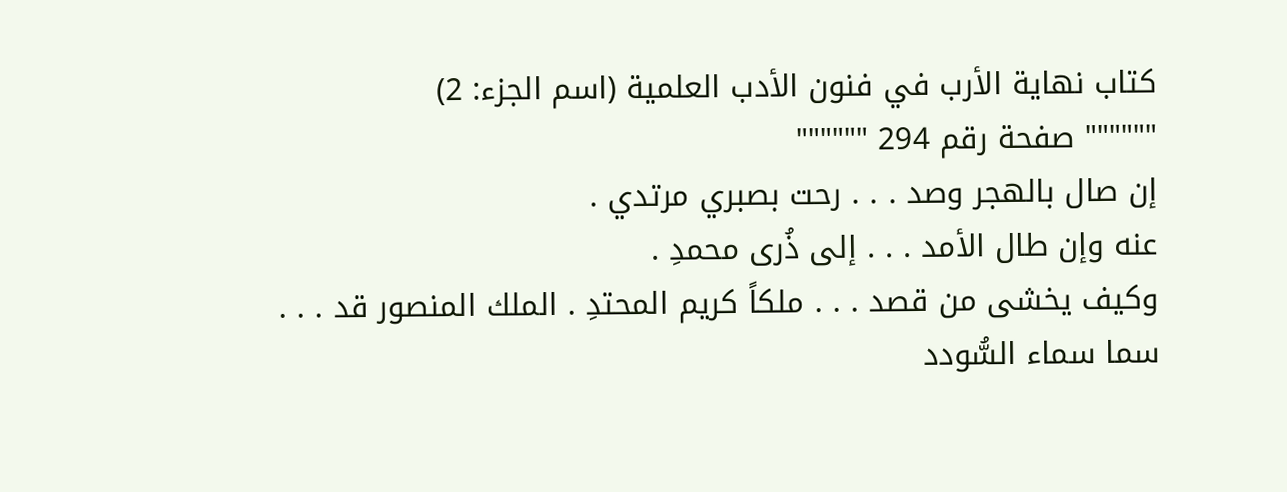كتاب نهاية الأرب في فنون الأدب العلمية (اسم الجزء: 2)
"""""" صفحة رقم 294 """"""
إن صال بالهجر وصد . . . رحت بصبري مرتدي .
عنه وإن طال الأمد . . . إلى ذُرى محمدِ .
وكيف يخشى من قصد . . . ملكاً كريم المحتدِ . الملك المنصور قد . . . سما سماء السُّودد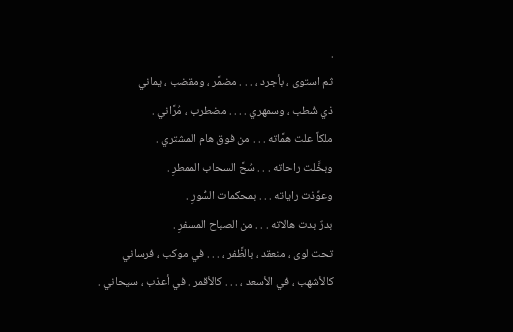.
ثم استوى ، بأجرد ، . . . مضمَّر ، ومقضب ، يماني
ذي شُطب ، وسمهري . . . . مضطرب ، مُرَّاني .
ملكاً علت همَّاته . . . من فوق هام المشتري .
وبخَّلت راحاته . . . سُحَّ السحاب الممطرِ .
وعوِّذت راياته . . . بمحكمات السُّورِ .
بدرٌ بدت هالاته . . . من الصباح المسفرِ .
تحت لوى ، منعقد ، بالظَّفر ، . . . في موكب ، فرساني
كالأشهب ، في الأسعد ، . . . كالأقمر . في أعذب ، سيحاني .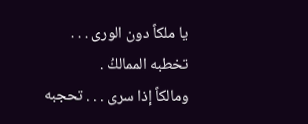يا ملكاً دون الورى . . . تخطبه الممالكُ .
ومالكاً إذا سرى . . . تحجبه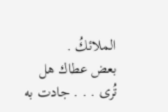الملائكُ .
بعض عطاك هل تُرى . . . جادت به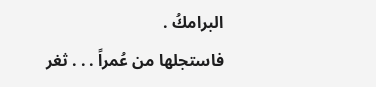البرامكُ .
فاستجلها من عُمراً . . . ثغر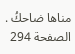مناها ضاحكُ .
الصفحة 294